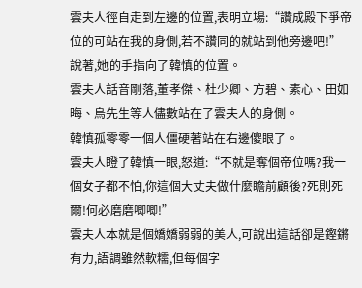雲夫人徑自走到左邊的位置,表明立場:“讚成殿下爭帝位的可站在我的身側,若不讚同的就站到他旁邊吧!”說著,她的手指向了韓慎的位置。
雲夫人話音剛落,董孝傑、杜少卿、方碧、素心、田如晦、烏先生等人儘數站在了雲夫人的身側。
韓慎孤零零一個人僵硬著站在右邊傻眼了。
雲夫人瞪了韓慎一眼,怒道:“不就是奪個帝位嗎?我一個女子都不怕,你這個大丈夫做什麼瞻前顧後?死則死爾!何必磨磨唧唧!”
雲夫人本就是個嬌嬌弱弱的美人,可說出這話卻是鏗鏘有力,語調雖然軟糯,但每個字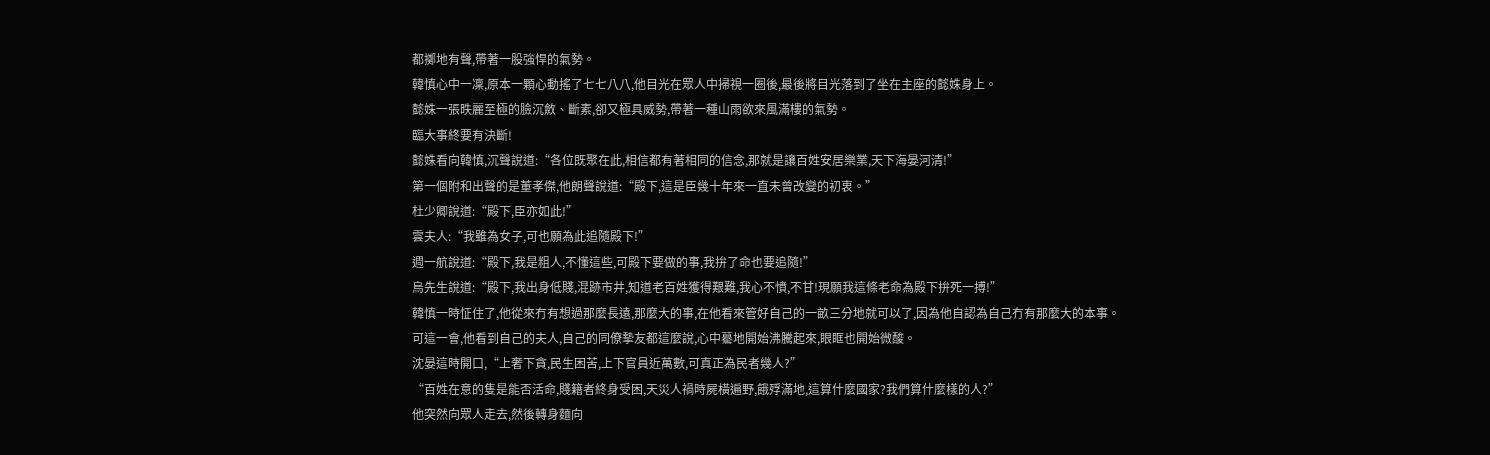都擲地有聲,帶著一股強悍的氣勢。
韓慎心中一凜,原本一顆心動搖了七七八八,他目光在眾人中掃視一圈後,最後將目光落到了坐在主座的懿姝身上。
懿姝一張昳麗至極的臉沉斂、斷素,卻又極具威勢,帶著一種山雨欲來風滿樓的氣勢。
臨大事終要有決斷!
懿姝看向韓慎,沉聲說道:“各位既聚在此,相信都有著相同的信念,那就是讓百姓安居樂業,天下海晏河清!”
第一個附和出聲的是董孝傑,他朗聲說道:“殿下,這是臣幾十年來一直未曾改變的初衷。”
杜少卿說道:“殿下,臣亦如此!”
雲夫人:“我雖為女子,可也願為此追隨殿下!”
週一航說道:“殿下,我是粗人,不懂這些,可殿下要做的事,我拚了命也要追隨!”
烏先生說道:“殿下,我出身低賤,混跡市井,知道老百姓獲得艱難,我心不憤,不甘!現願我這條老命為殿下拚死一搏!”
韓慎一時怔住了,他從來冇有想過那麼長遠,那麼大的事,在他看來管好自己的一畝三分地就可以了,因為他自認為自己冇有那麼大的本事。
可這一會,他看到自己的夫人,自己的同僚摯友都這麼說,心中驀地開始沸騰起來,眼眶也開始微酸。
沈晏這時開口,“上奢下貪,民生困苦,上下官員近萬數,可真正為民者幾人?”
“百姓在意的隻是能否活命,賤籍者終身受困,天災人禍時屍橫遍野,餓殍滿地,這算什麼國家?我們算什麼樣的人?”
他突然向眾人走去,然後轉身麵向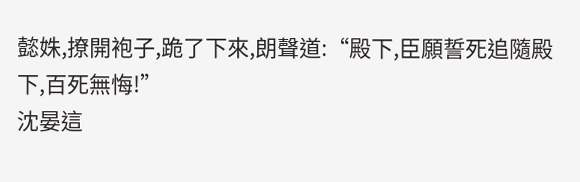懿姝,撩開袍子,跪了下來,朗聲道:“殿下,臣願誓死追隨殿下,百死無悔!”
沈晏這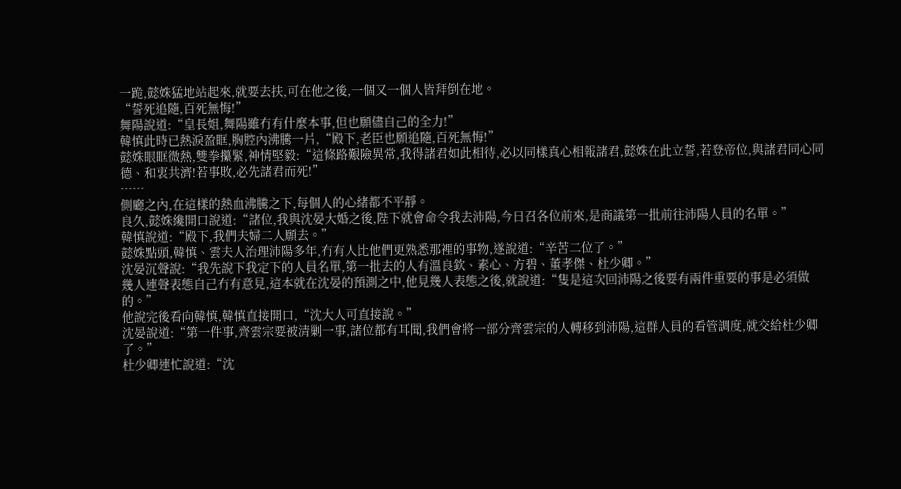一跪,懿姝猛地站起來,就要去扶,可在他之後,一個又一個人皆拜倒在地。
“誓死追隨,百死無悔!”
舞陽說道:“皇長姐,舞陽雖冇有什麼本事,但也願儘自己的全力!”
韓慎此時已熱淚盈眶,胸腔內沸騰一片,“殿下,老臣也願追隨,百死無悔!”
懿姝眼眶微熱,雙拳攥緊,神情堅毅:“這條路艱險異常,我得諸君如此相待,必以同樣真心相報諸君,懿姝在此立誓,若登帝位,與諸君同心同德、和衷共濟!若事敗,必先諸君而死!”
……
側廳之內,在這樣的熱血沸騰之下,每個人的心緒都不平靜。
良久,懿姝纔開口說道:“諸位,我與沈晏大婚之後,陛下就會命令我去沛陽,今日召各位前來,是商議第一批前往沛陽人員的名單。”
韓慎說道:“殿下,我們夫婦二人願去。”
懿姝點頭,韓慎、雲夫人治理沛陽多年,冇有人比他們更熟悉那裡的事物,遂說道:“辛苦二位了。”
沈晏沉聲說:“我先說下我定下的人員名單,第一批去的人有溫良欽、素心、方碧、董孝傑、杜少卿。”
幾人連聲表態自己冇有意見,這本就在沈晏的預測之中,他見幾人表態之後,就說道:“隻是這次回沛陽之後要有兩件重要的事是必須做的。”
他說完後看向韓慎,韓慎直接開口,“沈大人可直接說。”
沈晏說道:“第一件事,齊雲宗要被清剿一事,諸位都有耳聞,我們會將一部分齊雲宗的人轉移到沛陽,這群人員的看管調度,就交給杜少卿了。”
杜少卿連忙說道:“沈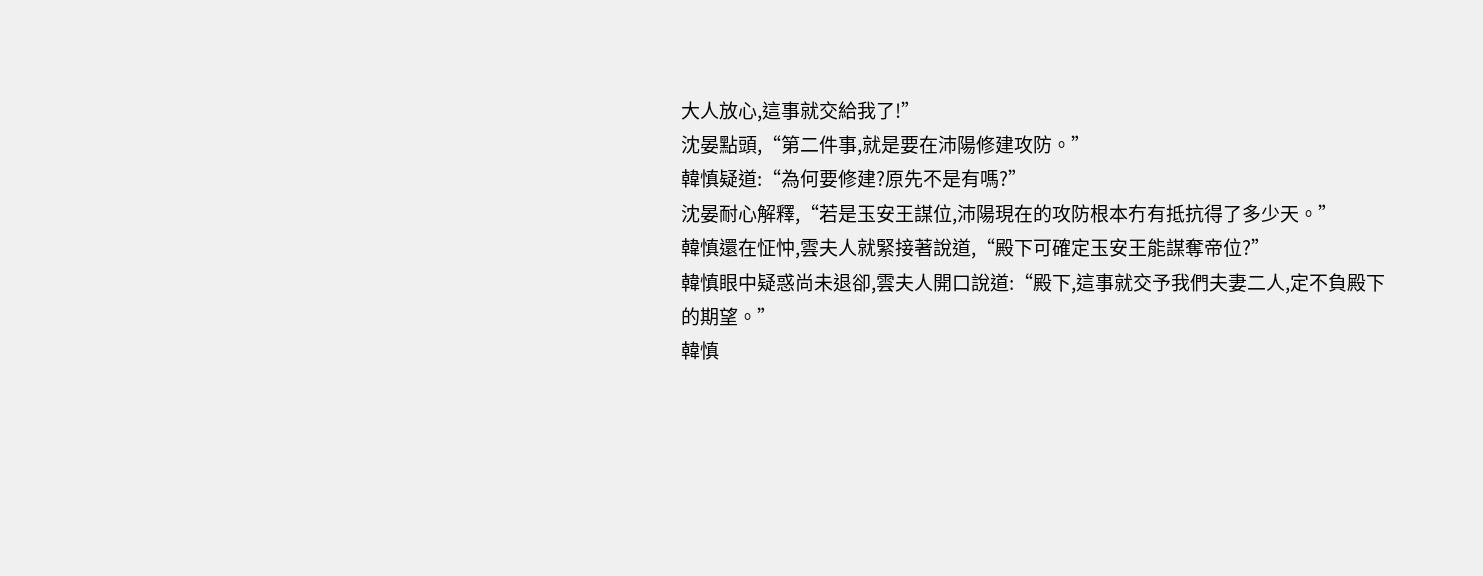大人放心,這事就交給我了!”
沈晏點頭,“第二件事,就是要在沛陽修建攻防。”
韓慎疑道:“為何要修建?原先不是有嗎?”
沈晏耐心解釋,“若是玉安王謀位,沛陽現在的攻防根本冇有抵抗得了多少天。”
韓慎還在怔忡,雲夫人就緊接著說道,“殿下可確定玉安王能謀奪帝位?”
韓慎眼中疑惑尚未退卻,雲夫人開口說道:“殿下,這事就交予我們夫妻二人,定不負殿下的期望。”
韓慎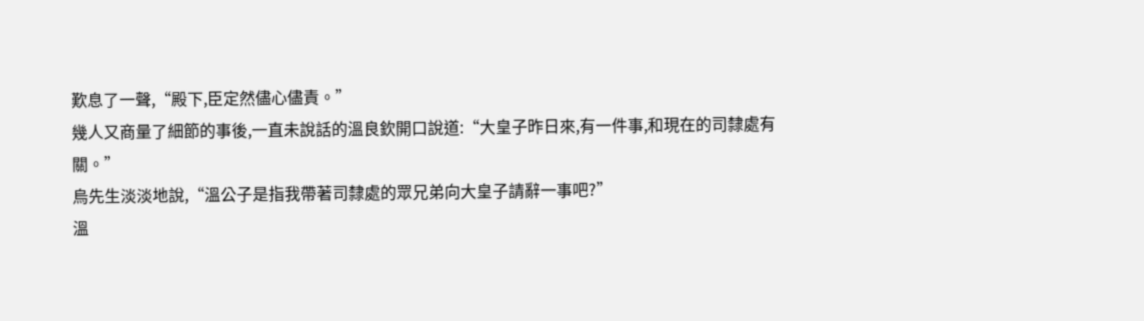歎息了一聲,“殿下,臣定然儘心儘責。”
幾人又商量了細節的事後,一直未說話的溫良欽開口說道:“大皇子昨日來,有一件事,和現在的司隸處有關。”
烏先生淡淡地說,“溫公子是指我帶著司隸處的眾兄弟向大皇子請辭一事吧?”
溫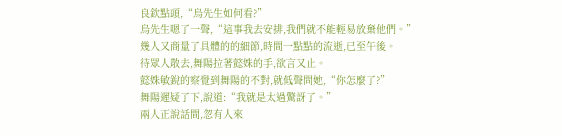良欽點頭,“烏先生如何看?”
烏先生嗯了一聲,“這事我去安排,我們就不能輕易放棄他們。”
幾人又商量了具體的的細節,時間一點點的流逝,已至午後。
待眾人散去,舞陽拉著懿姝的手,欲言又止。
懿姝敏銳的察覺到舞陽的不對,就低聲問她,“你怎麼了?”
舞陽遲疑了下,說道:“我就是太過驚訝了。”
兩人正說話間,忽有人來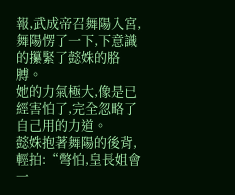報,武成帝召舞陽入宮,舞陽愣了一下,下意識的攥緊了懿姝的胳膊。
她的力氣極大,像是已經害怕了,完全忽略了自己用的力道。
懿姝抱著舞陽的後背,輕拍:“彆怕,皇長姐會一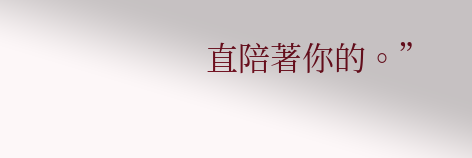直陪著你的。”